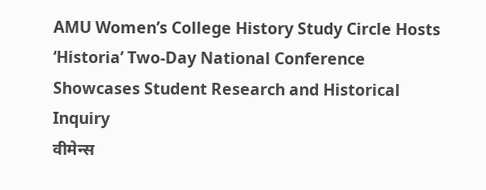AMU Women’s College History Study Circle Hosts ‘Historia’ Two-Day National Conference Showcases Student Research and Historical Inquiry
वीमेन्स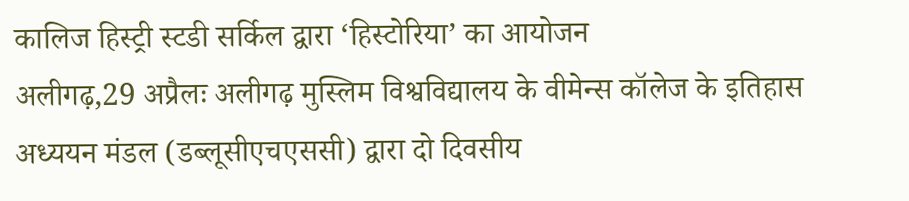कालिज हिस्ट्री स्टडी सर्किल द्वारा ‘हिस्टोरिया’ का आयोजन
अलीगढ़,29 अप्रैलः अलीगढ़ मुस्लिम विश्वविद्यालय के वीमेन्स कॉलेज के इतिहास अध्ययन मंडल (डब्लूसीएचएससी) द्वारा दो दिवसीय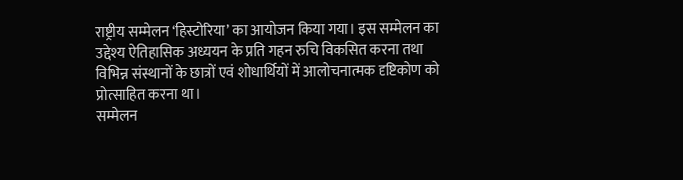राष्ट्रीय सम्मेलन ‘हिस्टोरिया’ का आयोजन किया गया। इस सम्मेलन का उद्देश्य ऐतिहासिक अध्ययन के प्रति गहन रुचि विकसित करना तथा विभिन्न संस्थानों के छात्रों एवं शोधार्थियों में आलोचनात्मक दृष्टिकोण को प्रोत्साहित करना था।
सम्मेलन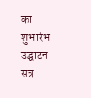का शुभारंभ उद्घाटन सत्र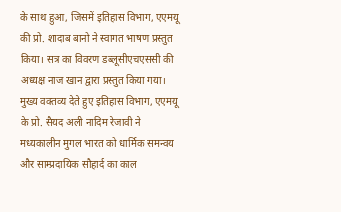के साथ हुआ, जिसमें इतिहास विभाग, एएमयू की प्रो. शादाब बानो ने स्वागत भाषण प्रस्तुत किया। सत्र का विवरण डब्लूसीएचएससी की अध्यक्ष नाज खान द्वारा प्रस्तुत किया गया।
मुख्य वक्तव्य देते हुए इतिहास विभाग, एएमयू के प्रो. सैयद अली नादिम रेजावी ने मध्यकालीन मुगल भारत को धार्मिक समन्वय और साम्प्रदायिक सौहार्द का काल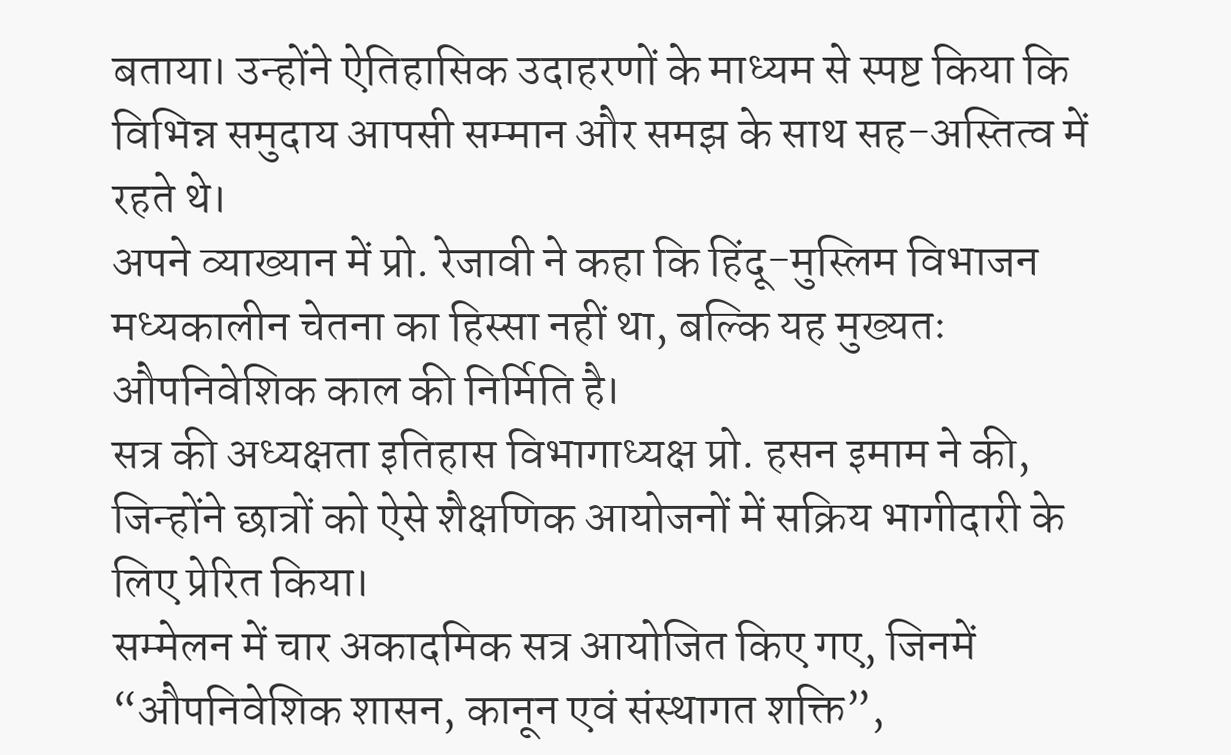बताया। उन्होंने ऐतिहासिक उदाहरणों के माध्यम से स्पष्ट किया कि विभिन्न समुदाय आपसी सम्मान और समझ के साथ सह-अस्तित्व में रहते थे।
अपने व्याख्यान में प्रो. रेजावी ने कहा कि हिंदू-मुस्लिम विभाजन मध्यकालीन चेतना का हिस्सा नहीं था, बल्कि यह मुख्यतः औपनिवेशिक काल की निर्मिति है।
सत्र की अध्यक्षता इतिहास विभागाध्यक्ष प्रो. हसन इमाम ने की, जिन्होंने छात्रों को ऐसे शैक्षणिक आयोजनों में सक्रिय भागीदारी के लिए प्रेरित किया।
सम्मेलन में चार अकादमिक सत्र आयोजित किए गए, जिनमें “औपनिवेशिक शासन, कानून एवं संस्थागत शक्ति”,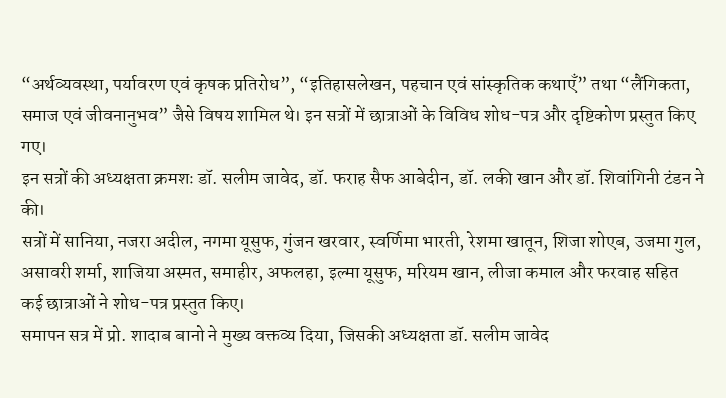“अर्थव्यवस्था, पर्यावरण एवं कृषक प्रतिरोध”, “इतिहासलेखन, पहचान एवं सांस्कृतिक कथाएँ” तथा “लैंगिकता, समाज एवं जीवनानुभव” जैसे विषय शामिल थे। इन सत्रों में छात्राओं के विविध शोध-पत्र और दृष्टिकोण प्रस्तुत किए गए।
इन सत्रों की अध्यक्षता क्रमशः डॉ. सलीम जावेद, डॉ. फराह सैफ आबेदीन, डॉ. लकी खान और डॉ. शिवांगिनी टंडन ने की।
सत्रों में सानिया, नजरा अदील, नगमा यूसुफ, गुंजन खरवार, स्वर्णिमा भारती, रेशमा खातून, शिजा शोएब, उजमा गुल, असावरी शर्मा, शाजिया अस्मत, समाहीर, अफलहा, इल्मा यूसुफ, मरियम खान, लीजा कमाल और फरवाह सहित कई छात्राओं ने शोध-पत्र प्रस्तुत किए।
समापन सत्र में प्रो. शादाब बानो ने मुख्य वक्तव्य दिया, जिसकी अध्यक्षता डॉ. सलीम जावेद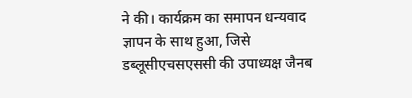ने की। कार्यक्रम का समापन धन्यवाद ज्ञापन के साथ हुआ, जिसे डब्लूसीएचसएससी की उपाध्यक्ष जैनब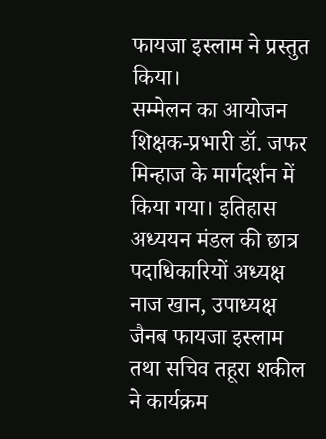फायजा इस्लाम ने प्रस्तुत किया।
सम्मेलन का आयोजन शिक्षक-प्रभारी डॉ. जफर मिन्हाज के मार्गदर्शन में किया गया। इतिहास अध्ययन मंडल की छात्र पदाधिकारियों अध्यक्ष नाज खान, उपाध्यक्ष जैनब फायजा इस्लाम तथा सचिव तहूरा शकील ने कार्यक्रम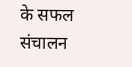के सफल संचालन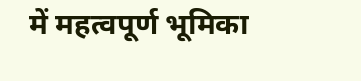में महत्वपूर्ण भूमिका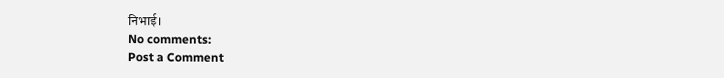निभाई।
No comments:
Post a Comment